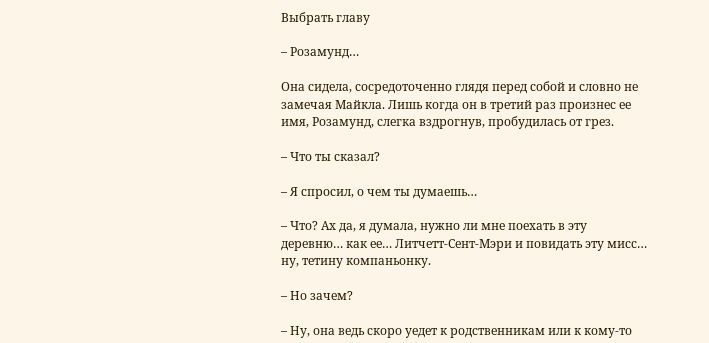Выбрать главу

– Розамунд…

Она сидела, сосредоточенно глядя перед собой и словно не замечая Майкла. Лишь когда он в третий раз произнес ее имя, Розамунд, слегка вздрогнув, пробудилась от грез.

– Что ты сказал?

– Я спросил, о чем ты думаешь…

– Что? Ах да, я думала, нужно ли мне поехать в эту деревню… как ее… Литчетт-Сент-Мэри и повидать эту мисс… ну, тетину компаньонку.

– Но зачем?

– Ну, она ведь скоро уедет к родственникам или к кому-то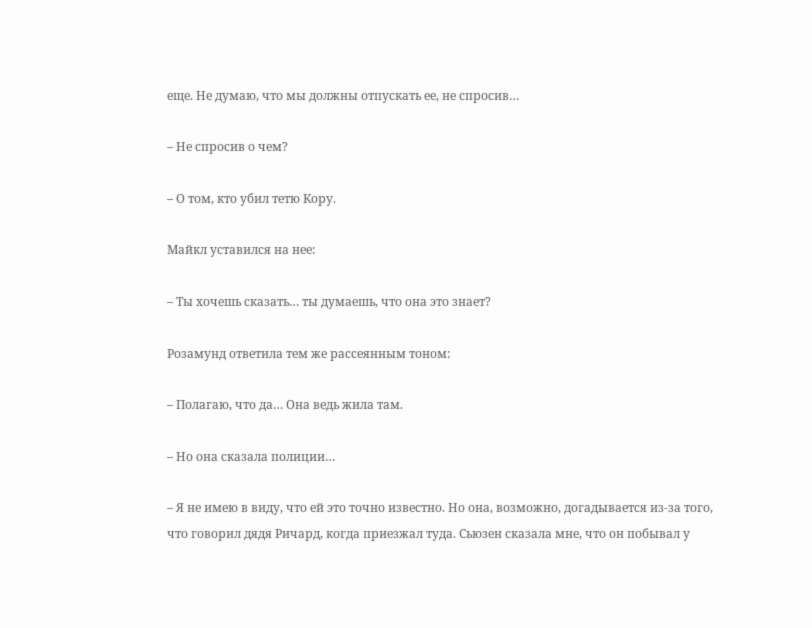еще. Не думаю, что мы должны отпускать ее, не спросив…

– Не спросив о чем?

– О том, кто убил тетю Кору.

Майкл уставился на нее:

– Ты хочешь сказать… ты думаешь, что она это знает?

Розамунд ответила тем же рассеянным тоном:

– Полагаю, что да… Она ведь жила там.

– Но она сказала полиции…

– Я не имею в виду, что ей это точно известно. Но она, возможно, догадывается из-за того, что говорил дядя Ричард, когда приезжал туда. Сьюзен сказала мне, что он побывал у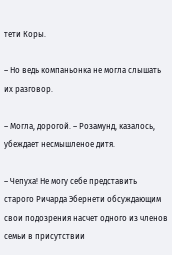тети Коры.

– Но ведь компаньонка не могла слышать их разговор.

– Могла, дорогой. – Розамунд, казалось, убеждает несмышленое дитя.

– Чепуха! Не могу себе представить старого Ричарда Эбернети обсуждающим свои подозрения насчет одного из членов семьи в присутствии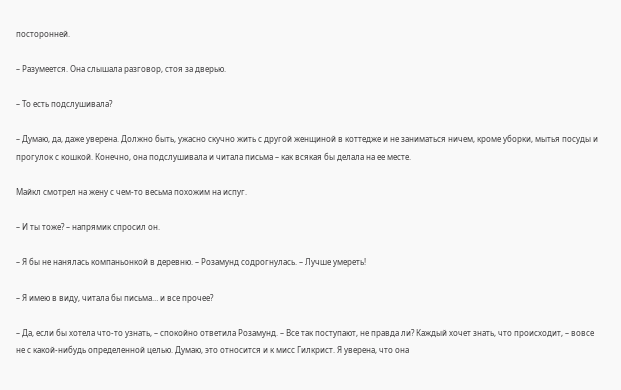посторонней.

– Разумеется. Она слышала разговор, стоя за дверью.

– То есть подслушивала?

– Думаю, да, даже уверена. Должно быть, ужасно скучно жить с другой женщиной в коттедже и не заниматься ничем, кроме уборки, мытья посуды и прогулок с кошкой. Конечно, она подслушивала и читала письма – как всякая бы делала на ее месте.

Майкл смотрел на жену с чем-то весьма похожим на испуг.

– И ты тоже? – напрямик спросил он.

– Я бы не нанялась компаньонкой в деревню. – Розамунд содрогнулась. – Лучше умереть!

– Я имею в виду, читала бы письма… и все прочее?

– Да, если бы хотела что-то узнать, – спокойно ответила Розамунд. – Все так поступают, не правда ли? Каждый хочет знать, что происходит, – вовсе не с какой-нибудь определенной целью. Думаю, это относится и к мисс Гилкрист. Я уверена, что она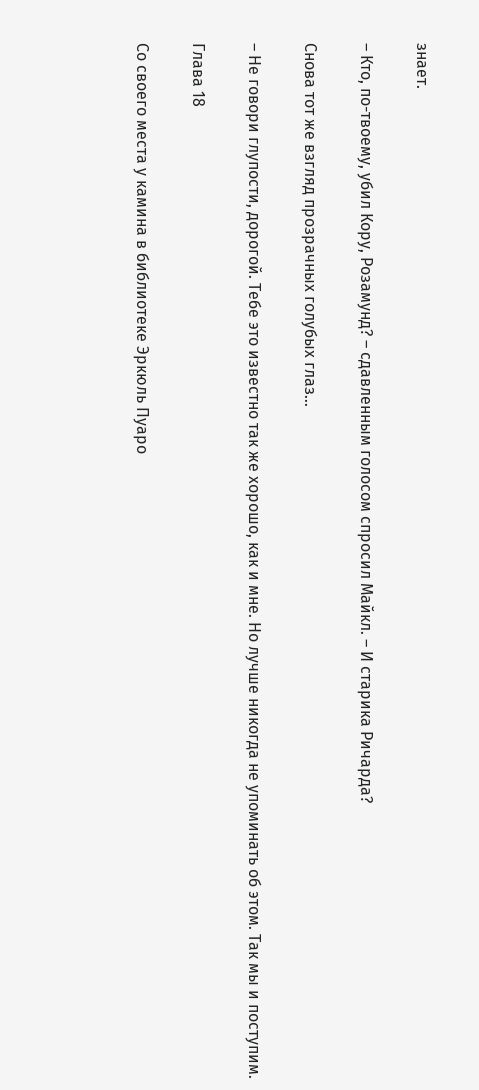знает.

– Кто, по-твоему, убил Кору, Розамунд? – сдавленным голосом спросил Майкл. – И старика Ричарда?

Снова тот же взгляд прозрачных голубых глаз…

– Не говори глупости, дорогой. Тебе это известно так же хорошо, как и мне. Но лучше никогда не упоминать об этом. Так мы и поступим.

Глава 18

Со своего места у камина в библиотеке Эркюль Пуаро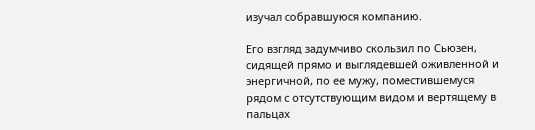изучал собравшуюся компанию.

Его взгляд задумчиво скользил по Сьюзен, сидящей прямо и выглядевшей оживленной и энергичной, по ее мужу, поместившемуся рядом с отсутствующим видом и вертящему в пальцах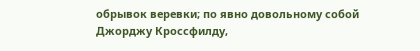обрывок веревки; по явно довольному собой Джорджу Кроссфилду,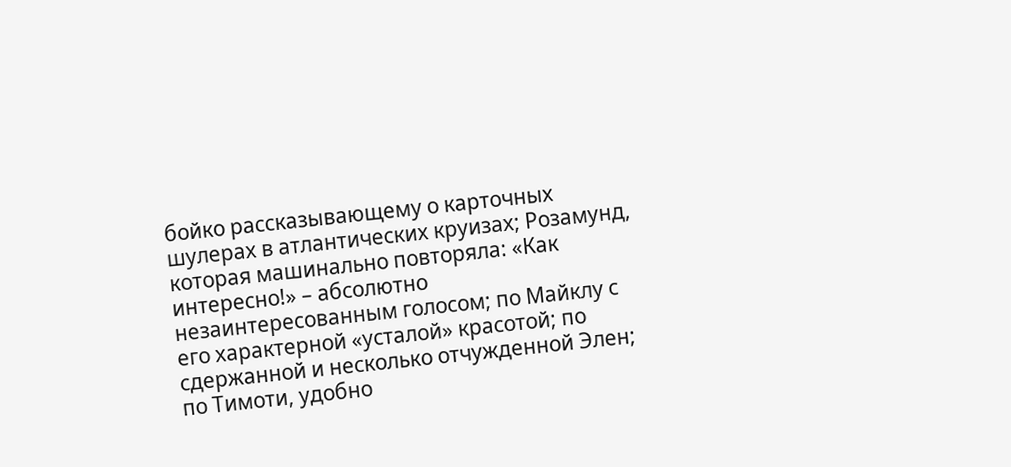бойко рассказывающему о карточных шулерах в атлантических круизах; Розамунд, которая машинально повторяла: «Как интересно!» – абсолютно незаинтересованным голосом; по Майклу с его характерной «усталой» красотой; по сдержанной и несколько отчужденной Элен; по Тимоти, удобно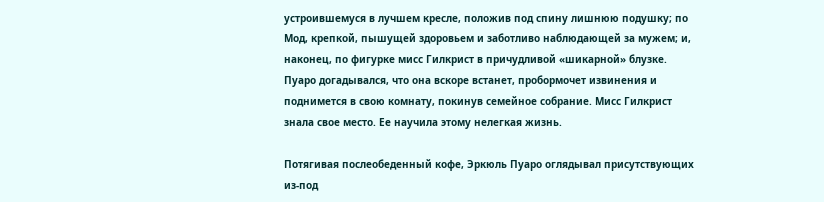устроившемуся в лучшем кресле, положив под спину лишнюю подушку; по Мод, крепкой, пышущей здоровьем и заботливо наблюдающей за мужем; и, наконец, по фигурке мисс Гилкрист в причудливой «шикарной» блузке. Пуаро догадывался, что она вскоре встанет, пробормочет извинения и поднимется в свою комнату, покинув семейное собрание. Мисс Гилкрист знала свое место. Ее научила этому нелегкая жизнь.

Потягивая послеобеденный кофе, Эркюль Пуаро оглядывал присутствующих из-под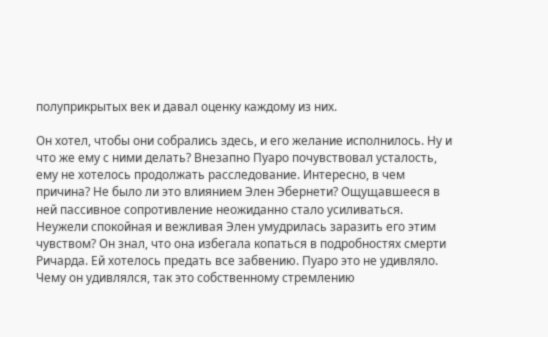полуприкрытых век и давал оценку каждому из них.

Он хотел, чтобы они собрались здесь, и его желание исполнилось. Ну и что же ему с ними делать? Внезапно Пуаро почувствовал усталость, ему не хотелось продолжать расследование. Интересно, в чем причина? Не было ли это влиянием Элен Эбернети? Ощущавшееся в ней пассивное сопротивление неожиданно стало усиливаться. Неужели спокойная и вежливая Элен умудрилась заразить его этим чувством? Он знал, что она избегала копаться в подробностях смерти Ричарда. Ей хотелось предать все забвению. Пуаро это не удивляло. Чему он удивлялся, так это собственному стремлению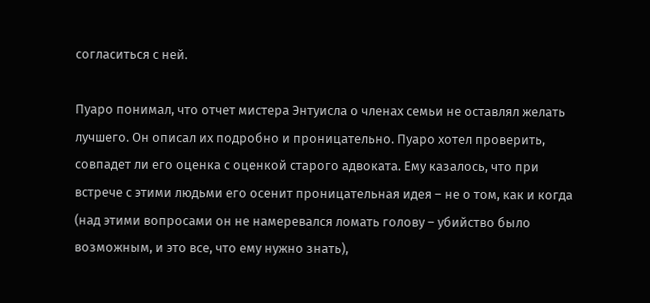согласиться с ней.

Пуаро понимал, что отчет мистера Энтуисла о членах семьи не оставлял желать лучшего. Он описал их подробно и проницательно. Пуаро хотел проверить, совпадет ли его оценка с оценкой старого адвоката. Ему казалось, что при встрече с этими людьми его осенит проницательная идея – не о том, как и когда (над этими вопросами он не намеревался ломать голову – убийство было возможным, и это все, что ему нужно знать),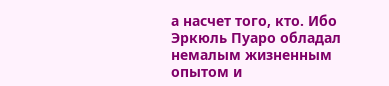а насчет того, кто. Ибо Эркюль Пуаро обладал немалым жизненным опытом и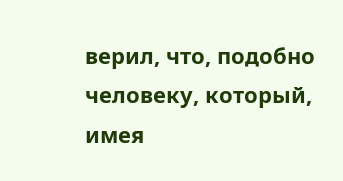верил, что, подобно человеку, который, имея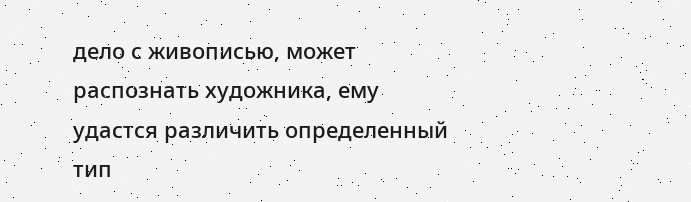дело с живописью, может распознать художника, ему удастся различить определенный тип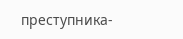преступника-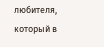любителя, который в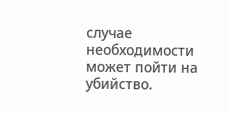случае необходимости может пойти на убийство.